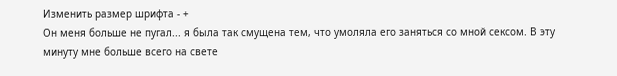Изменить размер шрифта - +
Он меня больше не пугал... я была так смущена тем, что умоляла его заняться со мной сексом. В эту минуту мне больше всего на свете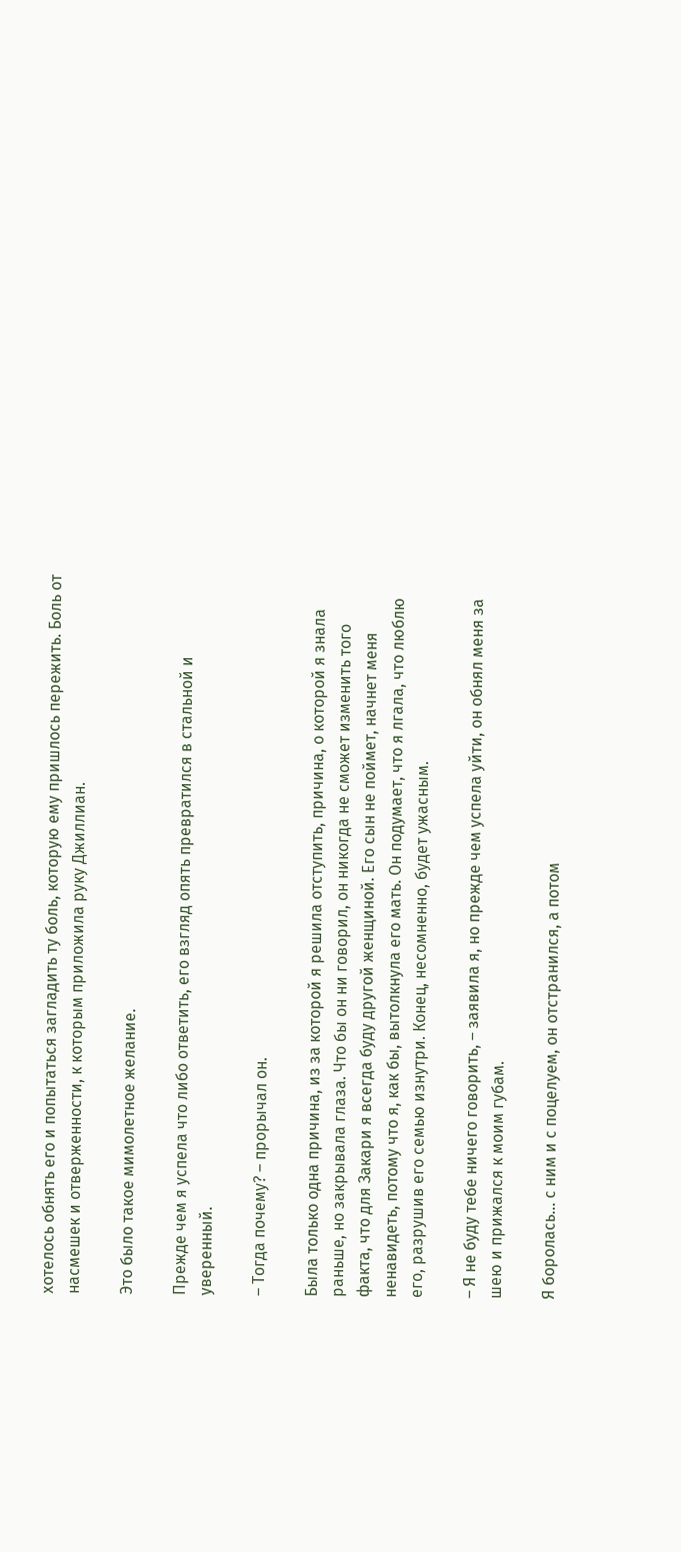хотелось обнять его и попытаться загладить ту боль, которую ему пришлось пережить. Боль от насмешек и отверженности, к которым приложила руку Джиллиан.

Это было такое мимолетное желание.

Прежде чем я успела что либо ответить, его взгляд опять превратился в стальной и уверенный.

– Тогда почему? – прорычал он.

Была только одна причина, из за которой я решила отступить, причина, о которой я знала раньше, но закрывала глаза. Что бы он ни говорил, он никогда не сможет изменить того факта, что для Закари я всегда буду другой женщиной. Его сын не поймет, начнет меня ненавидеть, потому что я, как бы, вытолкнула его мать. Он подумает, что я лгала, что люблю его, разрушив его семью изнутри. Конец, несомненно, будет ужасным.

– Я не буду тебе ничего говорить, – заявила я, но прежде чем успела уйти, он обнял меня за шею и прижался к моим губам.

Я боролась... с ним и с поцелуем, он отстранился, а потом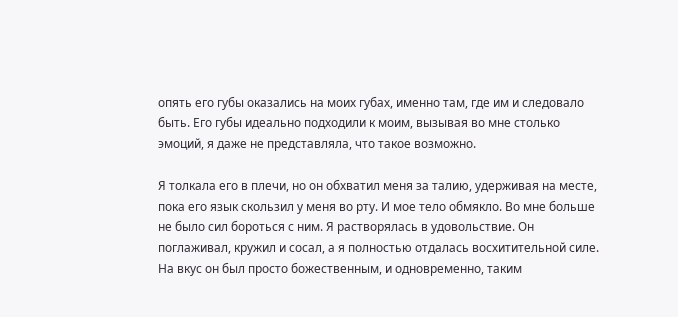опять его губы оказались на моих губах, именно там, где им и следовало быть. Его губы идеально подходили к моим, вызывая во мне столько эмоций, я даже не представляла, что такое возможно.

Я толкала его в плечи, но он обхватил меня за талию, удерживая на месте, пока его язык скользил у меня во рту. И мое тело обмякло. Во мне больше не было сил бороться с ним. Я растворялась в удовольствие. Он поглаживал, кружил и сосал, а я полностью отдалась восхитительной силе. На вкус он был просто божественным, и одновременно, таким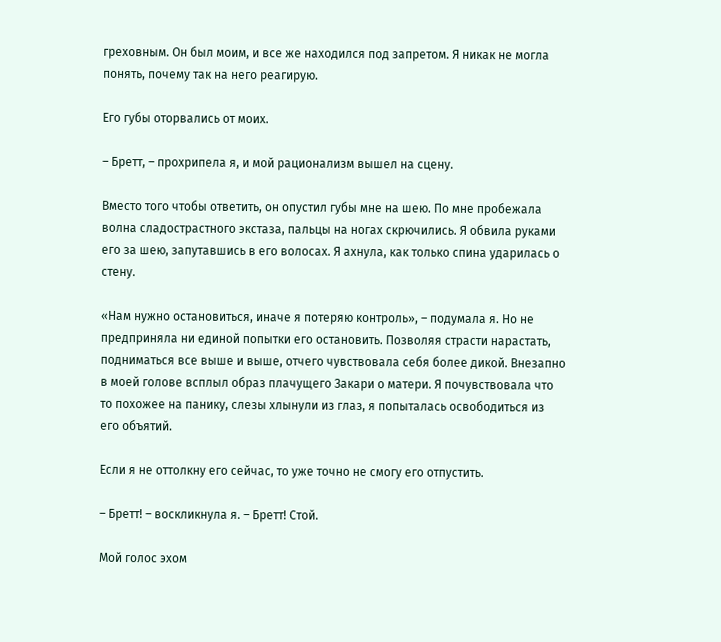греховным. Он был моим, и все же находился под запретом. Я никак не могла понять, почему так на него реагирую.

Его губы оторвались от моих.

– Бретт, – прохрипела я, и мой рационализм вышел на сцену.

Вместо того чтобы ответить, он опустил губы мне на шею. По мне пробежала волна сладострастного экстаза, пальцы на ногах скрючились. Я обвила руками его за шею, запутавшись в его волосах. Я ахнула, как только спина ударилась о стену.

«Нам нужно остановиться, иначе я потеряю контроль», – подумала я. Но не предприняла ни единой попытки его остановить. Позволяя страсти нарастать, подниматься все выше и выше, отчего чувствовала себя более дикой. Внезапно в моей голове всплыл образ плачущего Закари о матери. Я почувствовала что то похожее на панику, слезы хлынули из глаз, я попыталась освободиться из его объятий.

Если я не оттолкну его сейчас, то уже точно не смогу его отпустить.

– Бретт! – воскликнула я. – Бретт! Стой.

Мой голос эхом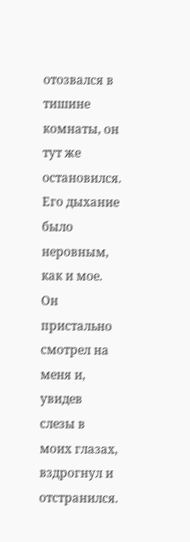отозвался в тишине комнаты, он тут же остановился. Его дыхание было неровным, как и мое. Он пристально смотрел на меня и, увидев слезы в моих глазах, вздрогнул и отстранился.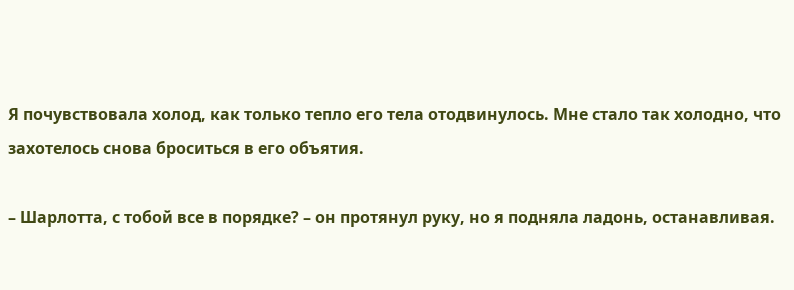Я почувствовала холод, как только тепло его тела отодвинулось. Мне стало так холодно, что захотелось снова броситься в его объятия.

– Шарлотта, с тобой все в порядке? – он протянул руку, но я подняла ладонь, останавливая.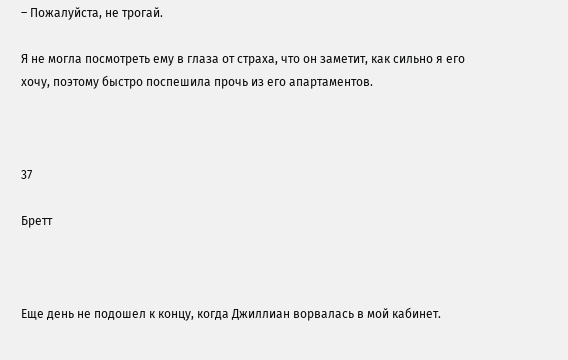– Пожалуйста, не трогай.

Я не могла посмотреть ему в глаза от страха, что он заметит, как сильно я его хочу, поэтому быстро поспешила прочь из его апартаментов.



37

Бретт



Еще день не подошел к концу, когда Джиллиан ворвалась в мой кабинет.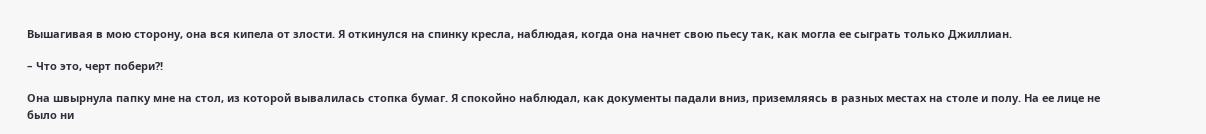Вышагивая в мою сторону, она вся кипела от злости. Я откинулся на спинку кресла, наблюдая, когда она начнет свою пьесу так, как могла ее сыграть только Джиллиан.

– Что это, черт побери?!

Она швырнула папку мне на стол, из которой вывалилась стопка бумаг. Я спокойно наблюдал, как документы падали вниз, приземляясь в разных местах на столе и полу. На ее лице не было ни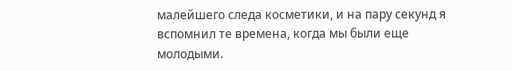малейшего следа косметики, и на пару секунд я вспомнил те времена, когда мы были еще молодыми.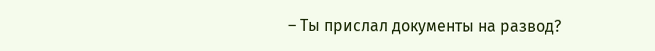– Ты прислал документы на развод?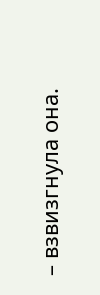– взвизгнула она.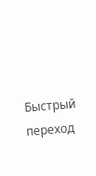Быстрый переход